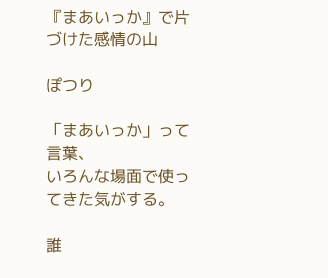『まあいっか』で片づけた感情の山

ぽつり

「まあいっか」って言葉、
いろんな場面で使ってきた気がする。

誰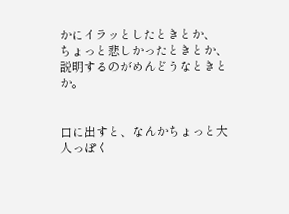かにイラッとしたときとか、
ちょっと悲しかったときとか、
説明するのがめんどうなときとか。


口に出すと、なんかちょっと大人っぽく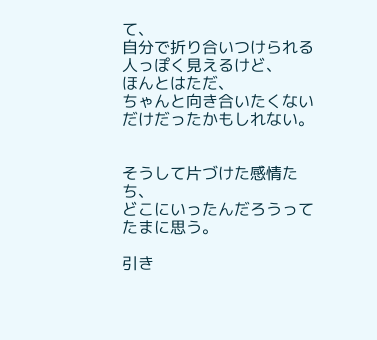て、
自分で折り合いつけられる人っぽく見えるけど、
ほんとはただ、
ちゃんと向き合いたくないだけだったかもしれない。


そうして片づけた感情たち、
どこにいったんだろうってたまに思う。

引き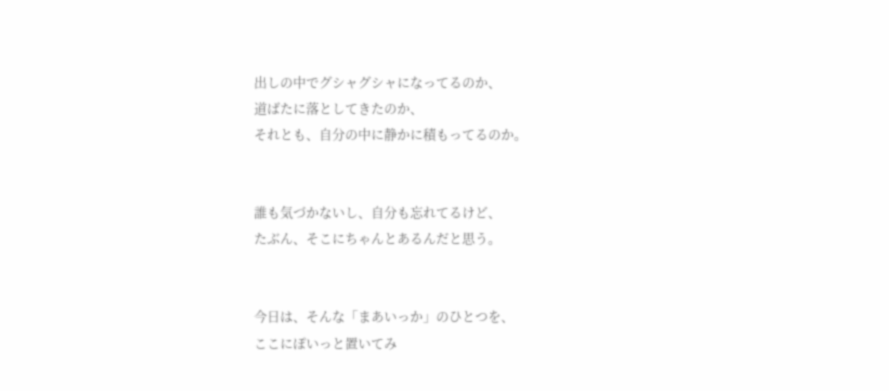出しの中でグシャグシャになってるのか、
道ばたに落としてきたのか、
それとも、自分の中に静かに積もってるのか。


誰も気づかないし、自分も忘れてるけど、
たぶん、そこにちゃんとあるんだと思う。


今日は、そんな「まあいっか」のひとつを、
ここにぽいっと置いてみ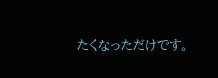たくなっただけです。